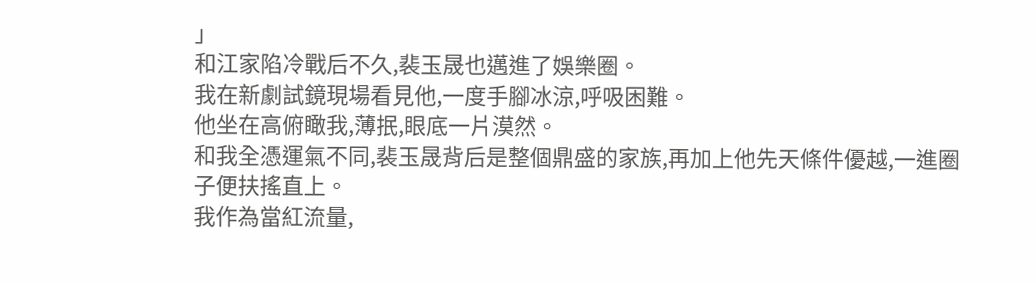」
和江家陷冷戰后不久,裴玉晟也邁進了娛樂圈。
我在新劇試鏡現場看見他,一度手腳冰涼,呼吸困難。
他坐在高俯瞰我,薄抿,眼底一片漠然。
和我全憑運氣不同,裴玉晟背后是整個鼎盛的家族,再加上他先天條件優越,一進圈子便扶搖直上。
我作為當紅流量,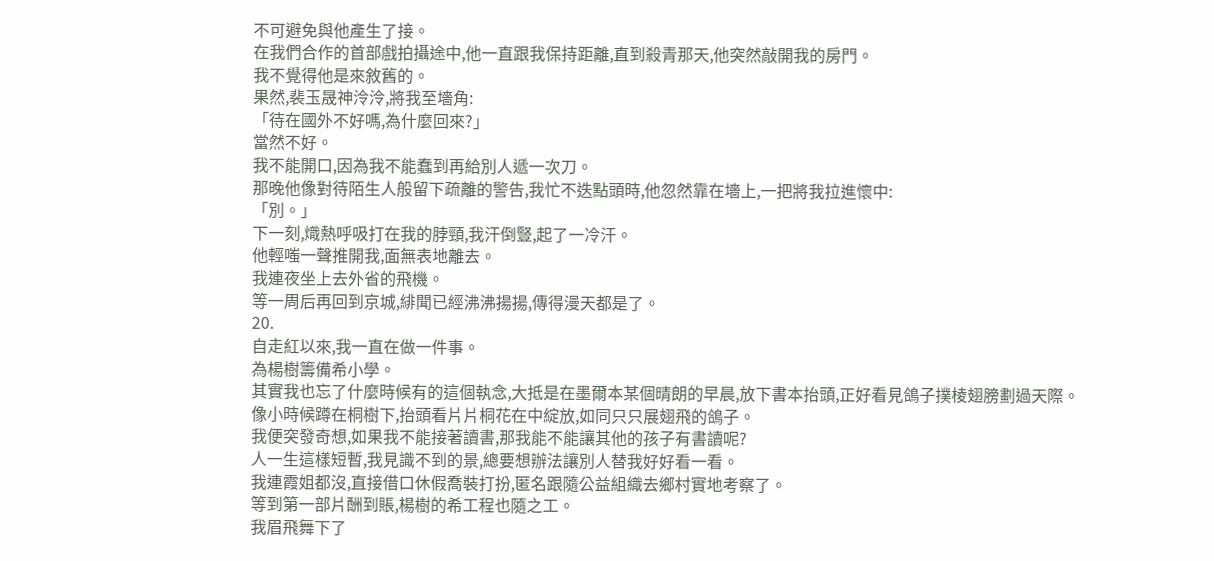不可避免與他產生了接。
在我們合作的首部戲拍攝途中,他一直跟我保持距離,直到殺青那天,他突然敲開我的房門。
我不覺得他是來敘舊的。
果然,裴玉晟神泠泠,將我至墻角:
「待在國外不好嗎,為什麼回來?」
當然不好。
我不能開口,因為我不能蠢到再給別人遞一次刀。
那晚他像對待陌生人般留下疏離的警告,我忙不迭點頭時,他忽然靠在墻上,一把將我拉進懷中:
「別。」
下一刻,熾熱呼吸打在我的脖頸,我汗倒豎,起了一冷汗。
他輕嗤一聲推開我,面無表地離去。
我連夜坐上去外省的飛機。
等一周后再回到京城,緋聞已經沸沸揚揚,傳得漫天都是了。
20.
自走紅以來,我一直在做一件事。
為楊樹籌備希小學。
其實我也忘了什麼時候有的這個執念,大抵是在墨爾本某個晴朗的早晨,放下書本抬頭,正好看見鴿子撲棱翅膀劃過天際。
像小時候蹲在桐樹下,抬頭看片片桐花在中綻放,如同只只展翅飛的鴿子。
我便突發奇想,如果我不能接著讀書,那我能不能讓其他的孩子有書讀呢?
人一生這樣短暫,我見識不到的景,總要想辦法讓別人替我好好看一看。
我連霞姐都沒,直接借口休假喬裝打扮,匿名跟隨公益組織去鄉村實地考察了。
等到第一部片酬到賬,楊樹的希工程也隨之工。
我眉飛舞下了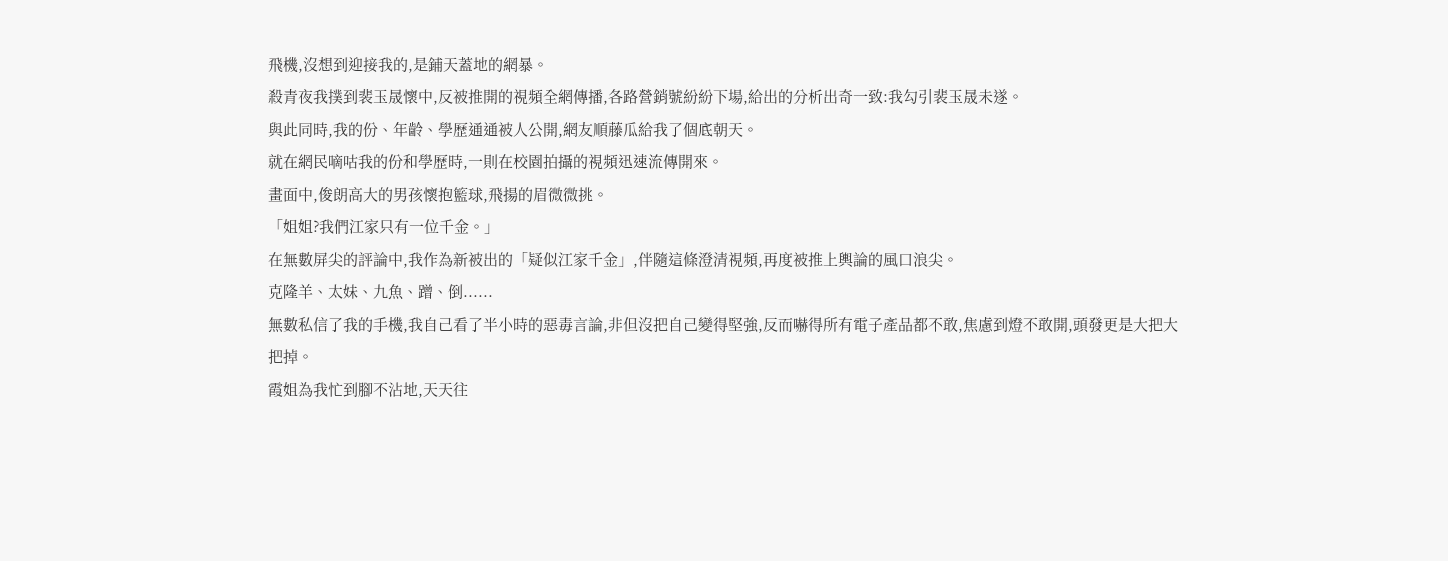飛機,沒想到迎接我的,是鋪天蓋地的網暴。
殺青夜我撲到裴玉晟懷中,反被推開的視頻全網傳播,各路營銷號紛紛下場,給出的分析出奇一致:我勾引裴玉晟未遂。
與此同時,我的份、年齡、學歷通通被人公開,網友順藤瓜給我了個底朝天。
就在網民嘀咕我的份和學歷時,一則在校園拍攝的視頻迅速流傳開來。
畫面中,俊朗高大的男孩懷抱籃球,飛揚的眉微微挑。
「姐姐?我們江家只有一位千金。」
在無數屏尖的評論中,我作為新被出的「疑似江家千金」,伴隨這條澄清視頻,再度被推上輿論的風口浪尖。
克隆羊、太妹、九魚、蹭、倒......
無數私信了我的手機,我自己看了半小時的惡毒言論,非但沒把自己變得堅強,反而嚇得所有電子產品都不敢,焦慮到燈不敢開,頭發更是大把大把掉。
霞姐為我忙到腳不沾地,天天往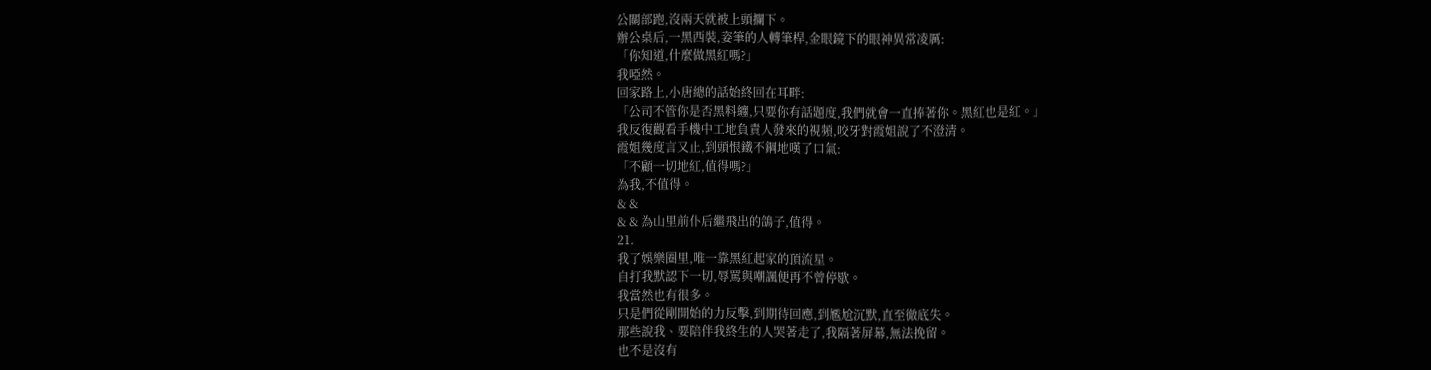公關部跑,沒兩天就被上頭攔下。
辦公桌后,一黑西裝,姿筆的人轉筆桿,金眼鏡下的眼神異常凌厲:
「你知道,什麼做黑紅嗎?」
我啞然。
回家路上,小唐總的話始終回在耳畔:
「公司不管你是否黑料纏,只要你有話題度,我們就會一直捧著你。黑紅也是紅。」
我反復觀看手機中工地負責人發來的視頻,咬牙對霞姐說了不澄清。
霞姐幾度言又止,到頭恨鐵不鋼地嘆了口氣:
「不顧一切地紅,值得嗎?」
為我,不值得。
& &
& & 為山里前仆后繼飛出的鴿子,值得。
21.
我了娛樂圈里,唯一靠黑紅起家的頂流星。
自打我默認下一切,辱罵與嘲諷便再不曾停歇。
我當然也有很多。
只是們從剛開始的力反擊,到期待回應,到尷尬沉默,直至徹底失。
那些說我、要陪伴我終生的人哭著走了,我隔著屏幕,無法挽留。
也不是沒有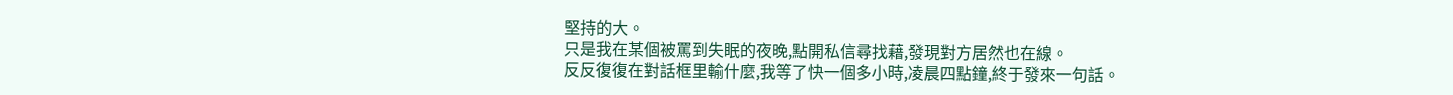堅持的大。
只是我在某個被罵到失眠的夜晚,點開私信尋找藉,發現對方居然也在線。
反反復復在對話框里輸什麼,我等了快一個多小時,凌晨四點鐘,終于發來一句話。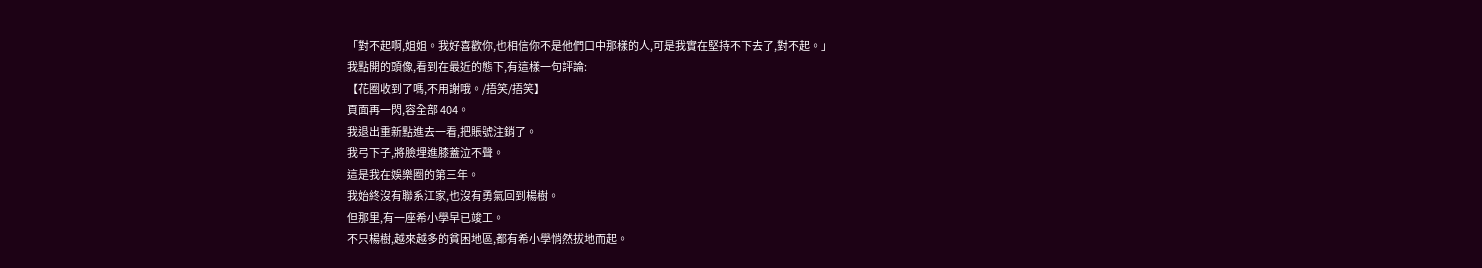「對不起啊,姐姐。我好喜歡你,也相信你不是他們口中那樣的人,可是我實在堅持不下去了,對不起。」
我點開的頭像,看到在最近的態下,有這樣一句評論:
【花圈收到了嗎,不用謝哦。/捂笑/捂笑】
頁面再一閃,容全部 404。
我退出重新點進去一看,把賬號注銷了。
我弓下子,將臉埋進膝蓋泣不聲。
這是我在娛樂圈的第三年。
我始終沒有聯系江家,也沒有勇氣回到楊樹。
但那里,有一座希小學早已竣工。
不只楊樹,越來越多的貧困地區,都有希小學悄然拔地而起。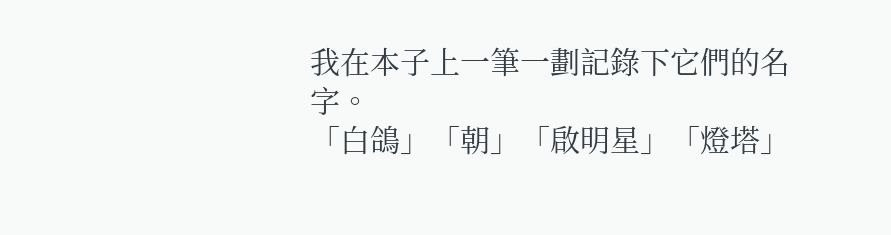我在本子上一筆一劃記錄下它們的名字。
「白鴿」「朝」「啟明星」「燈塔」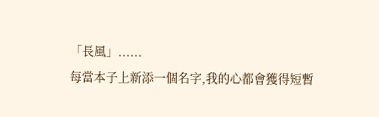「長風」......
每當本子上新添一個名字,我的心都會獲得短暫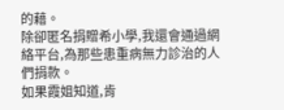的藉。
除卻匿名捐贈希小學,我還會通過網絡平台,為那些患重病無力診治的人們捐款。
如果霞姐知道,肯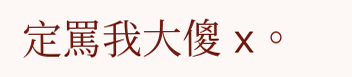定罵我大傻 x。